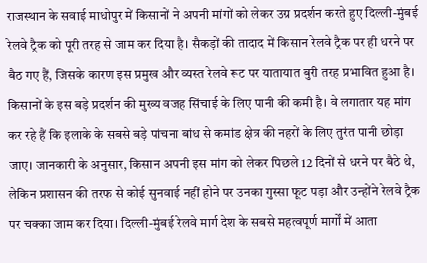राजस्थान के सवाई माधोपुर में किसानों ने अपनी मांगों को लेकर उग्र प्रदर्शन करते हुए दिल्ली-मुंबई रेलवे ट्रैक को पूरी तरह से जाम कर दिया है। सैकड़ों की तादाद में किसान रेलवे ट्रैक पर ही धरने पर बैठ गए हैं, जिसके कारण इस प्रमुख और व्यस्त रेलवे रूट पर यातायात बुरी तरह प्रभावित हुआ है। किसानों के इस बड़े प्रदर्शन की मुख्य वजह सिंचाई के लिए पानी की कमी है। वे लगातार यह मांग कर रहे हैं कि इलाके के सबसे बड़े पांचना बांध से कमांड क्षेत्र की नहरों के लिए तुरंत पानी छोड़ा जाए। जानकारी के अनुसार, किसान अपनी इस मांग को लेकर पिछले 12 दिनों से धरने पर बैठे थे, लेकिन प्रशासन की तरफ से कोई सुनवाई नहीं होने पर उनका गुस्सा फूट पड़ा और उन्होंने रेलवे ट्रैक पर चक्का जाम कर दिया। दिल्ली-मुंबई रेलवे मार्ग देश के सबसे महत्वपूर्ण मार्गों में आता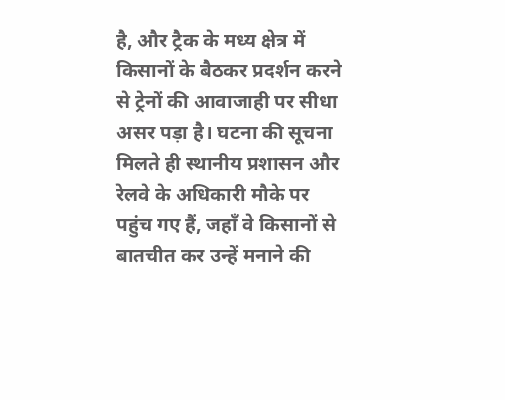है, और ट्रैक के मध्य क्षेत्र में किसानों के बैठकर प्रदर्शन करने से ट्रेनों की आवाजाही पर सीधा असर पड़ा है। घटना की सूचना मिलते ही स्थानीय प्रशासन और रेलवे के अधिकारी मौके पर पहुंच गए हैं, जहाँ वे किसानों से बातचीत कर उन्हें मनाने की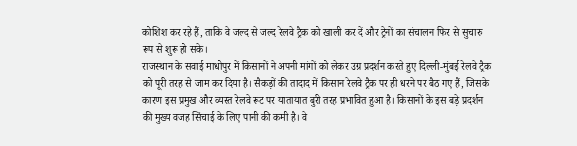कोशिश कर रहे हैं, ताकि वे जल्द से जल्द रेलवे ट्रैक को खाली कर दें और ट्रेनों का संचालन फिर से सुचारु रूप से शुरू हो सके।
राजस्थान के सवाई माधोपुर में किसानों ने अपनी मांगों को लेकर उग्र प्रदर्शन करते हुए दिल्ली-मुंबई रेलवे ट्रैक को पूरी तरह से जाम कर दिया है। सैकड़ों की तादाद में किसान रेलवे ट्रैक पर ही धरने पर बैठ गए हैं, जिसके कारण इस प्रमुख और व्यस्त रेलवे रूट पर यातायात बुरी तरह प्रभावित हुआ है। किसानों के इस बड़े प्रदर्शन की मुख्य वजह सिंचाई के लिए पानी की कमी है। वे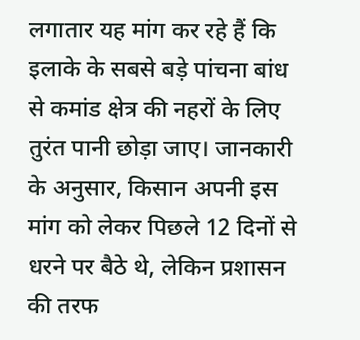लगातार यह मांग कर रहे हैं कि इलाके के सबसे बड़े पांचना बांध से कमांड क्षेत्र की नहरों के लिए तुरंत पानी छोड़ा जाए। जानकारी के अनुसार, किसान अपनी इस मांग को लेकर पिछले 12 दिनों से धरने पर बैठे थे, लेकिन प्रशासन की तरफ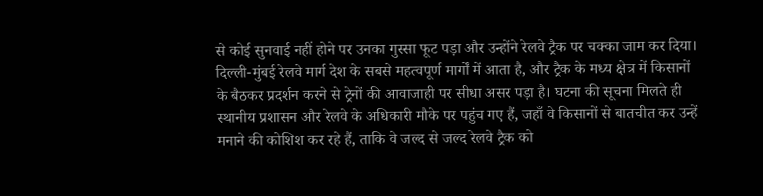से कोई सुनवाई नहीं होने पर उनका गुस्सा फूट पड़ा और उन्होंने रेलवे ट्रैक पर चक्का जाम कर दिया। दिल्ली-मुंबई रेलवे मार्ग देश के सबसे महत्वपूर्ण मार्गों में आता है, और ट्रैक के मध्य क्षेत्र में किसानों के बैठकर प्रदर्शन करने से ट्रेनों की आवाजाही पर सीधा असर पड़ा है। घटना की सूचना मिलते ही स्थानीय प्रशासन और रेलवे के अधिकारी मौके पर पहुंच गए हैं, जहाँ वे किसानों से बातचीत कर उन्हें मनाने की कोशिश कर रहे हैं, ताकि वे जल्द से जल्द रेलवे ट्रैक को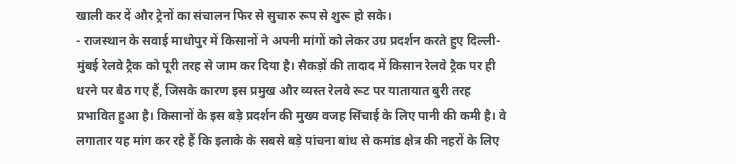खाली कर दें और ट्रेनों का संचालन फिर से सुचारु रूप से शुरू हो सके।
- राजस्थान के सवाई माधोपुर में किसानों ने अपनी मांगों को लेकर उग्र प्रदर्शन करते हुए दिल्ली-मुंबई रेलवे ट्रैक को पूरी तरह से जाम कर दिया है। सैकड़ों की तादाद में किसान रेलवे ट्रैक पर ही धरने पर बैठ गए हैं, जिसके कारण इस प्रमुख और व्यस्त रेलवे रूट पर यातायात बुरी तरह प्रभावित हुआ है। किसानों के इस बड़े प्रदर्शन की मुख्य वजह सिंचाई के लिए पानी की कमी है। वे लगातार यह मांग कर रहे हैं कि इलाके के सबसे बड़े पांचना बांध से कमांड क्षेत्र की नहरों के लिए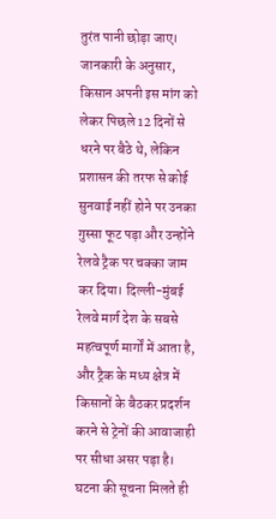तुरंत पानी छोड़ा जाए। जानकारी के अनुसार, किसान अपनी इस मांग को लेकर पिछले 12 दिनों से धरने पर बैठे थे, लेकिन प्रशासन की तरफ से कोई सुनवाई नहीं होने पर उनका गुस्सा फूट पड़ा और उन्होंने रेलवे ट्रैक पर चक्का जाम कर दिया। दिल्ली-मुंबई रेलवे मार्ग देश के सबसे महत्वपूर्ण मार्गों में आता है, और ट्रैक के मध्य क्षेत्र में किसानों के बैठकर प्रदर्शन करने से ट्रेनों की आवाजाही पर सीधा असर पड़ा है। घटना की सूचना मिलते ही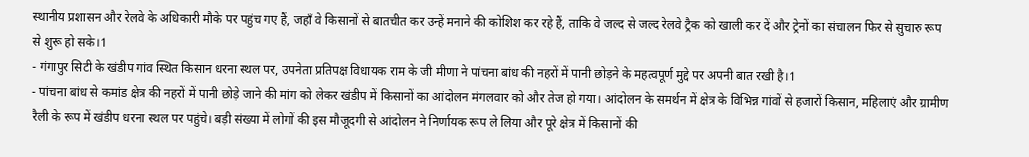स्थानीय प्रशासन और रेलवे के अधिकारी मौके पर पहुंच गए हैं, जहाँ वे किसानों से बातचीत कर उन्हें मनाने की कोशिश कर रहे हैं, ताकि वे जल्द से जल्द रेलवे ट्रैक को खाली कर दें और ट्रेनों का संचालन फिर से सुचारु रूप से शुरू हो सके।1
- गंगापुर सिटी के खंडीप गांव स्थित किसान धरना स्थल पर, उपनेता प्रतिपक्ष विधायक राम के जी मीणा ने पांचना बांध की नहरों में पानी छोड़ने के महत्वपूर्ण मुद्दे पर अपनी बात रखी है।1
- पांचना बांध से कमांड क्षेत्र की नहरों में पानी छोड़े जाने की मांग को लेकर खंडीप में किसानों का आंदोलन मंगलवार को और तेज हो गया। आंदोलन के समर्थन में क्षेत्र के विभिन्न गांवों से हजारों किसान, महिलाएं और ग्रामीण रैली के रूप में खंडीप धरना स्थल पर पहुंचे। बड़ी संख्या में लोगों की इस मौजूदगी से आंदोलन ने निर्णायक रूप ले लिया और पूरे क्षेत्र में किसानों की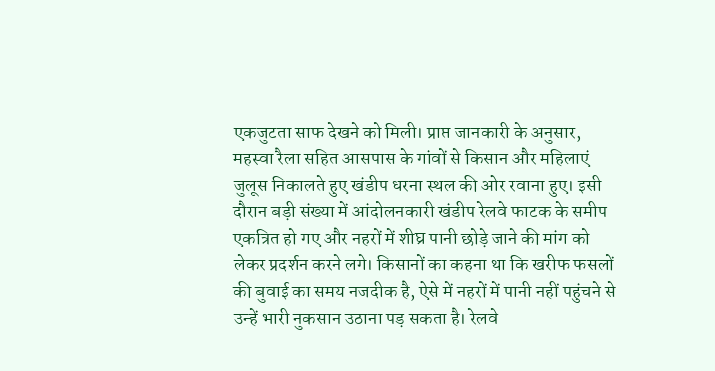एकजुटता साफ देखने को मिली। प्राप्त जानकारी के अनुसार, महस्वा रैला सहित आसपास के गांवों से किसान और महिलाएं जुलूस निकालते हुए खंडीप धरना स्थल की ओर रवाना हुए। इसी दौरान बड़ी संख्या में आंदोलनकारी खंडीप रेलवे फाटक के समीप एकत्रित हो गए और नहरों में शीघ्र पानी छोड़े जाने की मांग को लेकर प्रदर्शन करने लगे। किसानों का कहना था कि खरीफ फसलों की बुवाई का समय नजदीक है, ऐसे में नहरों में पानी नहीं पहुंचने से उन्हें भारी नुकसान उठाना पड़ सकता है। रेलवे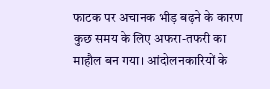फाटक पर अचानक भीड़ बढ़ने के कारण कुछ समय के लिए अफरा-तफरी का माहौल बन गया। आंदोलनकारियों के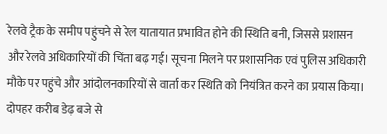रेलवे ट्रैक के समीप पहुंचने से रेल यातायात प्रभावित होने की स्थिति बनी, जिससे प्रशासन और रेलवे अधिकारियों की चिंता बढ़ गई। सूचना मिलने पर प्रशासनिक एवं पुलिस अधिकारी मौके पर पहुंचे और आंदोलनकारियों से वार्ता कर स्थिति को नियंत्रित करने का प्रयास किया। दोपहर करीब डेढ़ बजे से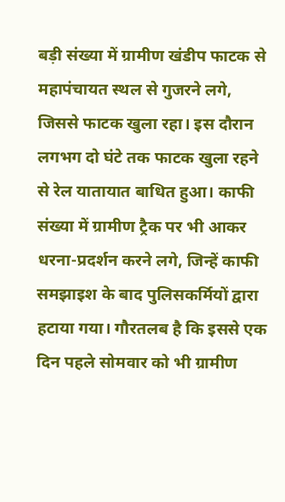बड़ी संख्या में ग्रामीण खंडीप फाटक से महापंचायत स्थल से गुजरने लगे, जिससे फाटक खुला रहा। इस दौरान लगभग दो घंटे तक फाटक खुला रहने से रेल यातायात बाधित हुआ। काफी संख्या में ग्रामीण ट्रैक पर भी आकर धरना-प्रदर्शन करने लगे, जिन्हें काफी समझाइश के बाद पुलिसकर्मियों द्वारा हटाया गया। गौरतलब है कि इससे एक दिन पहले सोमवार को भी ग्रामीण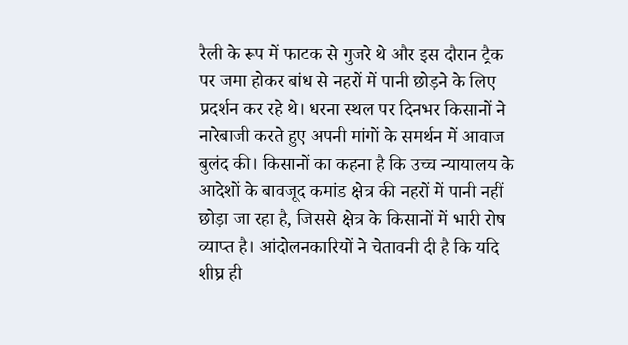रैली के रूप में फाटक से गुजरे थे और इस दौरान ट्रैक पर जमा होकर बांध से नहरों में पानी छोड़ने के लिए प्रदर्शन कर रहे थे। धरना स्थल पर दिनभर किसानों ने नारेबाजी करते हुए अपनी मांगों के समर्थन में आवाज बुलंद की। किसानों का कहना है कि उच्च न्यायालय के आदेशों के बावजूद कमांड क्षेत्र की नहरों में पानी नहीं छोड़ा जा रहा है, जिससे क्षेत्र के किसानों में भारी रोष व्याप्त है। आंदोलनकारियों ने चेतावनी दी है कि यदि शीघ्र ही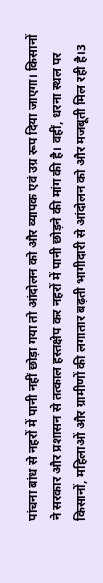पांचना बांध से नहरों में पानी नहीं छोड़ा गया तो आंदोलन को और व्यापक एवं उग्र रूप दिया जाएगा। किसानों ने सरकार और प्रशासन से तत्काल हस्तक्षेप कर नहरों में पानी छोड़ने की मांग की है। वहीं, धरना स्थल पर किसानों, महिलाओं और ग्रामीणों की लगातार बढ़ती भागीदारी से आंदोलन को और मजबूती मिल रही है।3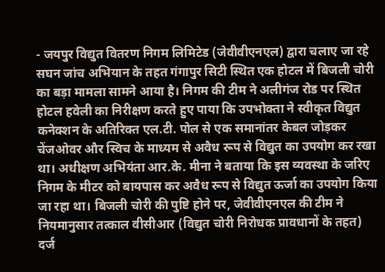- जयपुर विद्युत वितरण निगम लिमिटेड (जेवीवीएनएल) द्वारा चलाए जा रहे सघन जांच अभियान के तहत गंगापुर सिटी स्थित एक होटल में बिजली चोरी का बड़ा मामला सामने आया है। निगम की टीम ने अलीगंज रोड पर स्थित होटल हवेली का निरीक्षण करते हुए पाया कि उपभोक्ता ने स्वीकृत विद्युत कनेक्शन के अतिरिक्त एल.टी. पोल से एक समानांतर केबल जोड़कर चेंजओवर और स्विच के माध्यम से अवैध रूप से विद्युत का उपयोग कर रखा था। अधीक्षण अभियंता आर.के. मीना ने बताया कि इस व्यवस्था के जरिए निगम के मीटर को बायपास कर अवैध रूप से विद्युत ऊर्जा का उपयोग किया जा रहा था। बिजली चोरी की पुष्टि होने पर, जेवीवीएनएल की टीम ने नियमानुसार तत्काल वीसीआर (विद्युत चोरी निरोधक प्रावधानों के तहत) दर्ज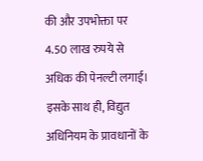की और उपभोक्ता पर 4.50 लाख रुपये से अधिक की पेनल्टी लगाई। इसके साथ ही, विद्युत अधिनियम के प्रावधानों के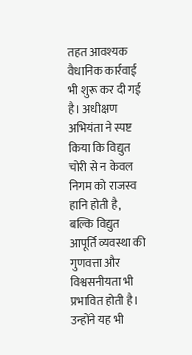तहत आवश्यक वैधानिक कार्रवाई भी शुरू कर दी गई है। अधीक्षण अभियंता ने स्पष्ट किया कि विद्युत चोरी से न केवल निगम को राजस्व हानि होती है, बल्कि विद्युत आपूर्ति व्यवस्था की गुणवत्ता और विश्वसनीयता भी प्रभावित होती है। उन्होंने यह भी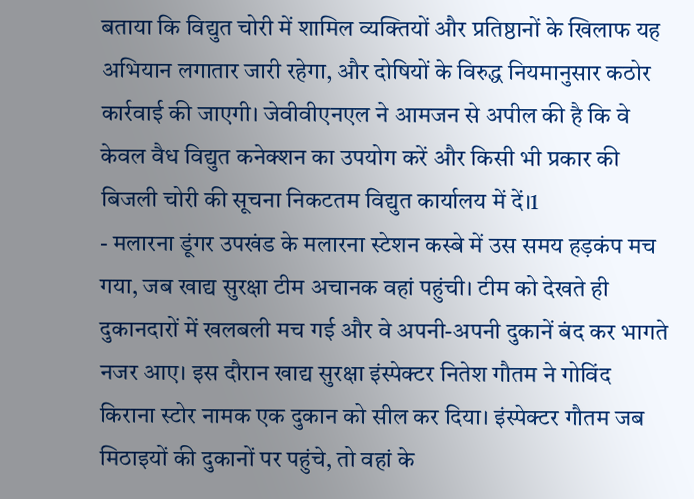बताया कि विद्युत चोरी में शामिल व्यक्तियों और प्रतिष्ठानों के खिलाफ यह अभियान लगातार जारी रहेगा, और दोषियों के विरुद्ध नियमानुसार कठोर कार्रवाई की जाएगी। जेवीवीएनएल ने आमजन से अपील की है कि वे केवल वैध विद्युत कनेक्शन का उपयोग करें और किसी भी प्रकार की बिजली चोरी की सूचना निकटतम विद्युत कार्यालय में दें।1
- मलारना डूंगर उपखंड के मलारना स्टेशन कस्बे में उस समय हड़कंप मच गया, जब खाद्य सुरक्षा टीम अचानक वहां पहुंची। टीम को देखते ही दुकानदारों में खलबली मच गई और वे अपनी-अपनी दुकानें बंद कर भागते नजर आए। इस दौरान खाद्य सुरक्षा इंस्पेक्टर नितेश गौतम ने गोविंद किराना स्टोर नामक एक दुकान को सील कर दिया। इंस्पेक्टर गौतम जब मिठाइयों की दुकानों पर पहुंचे, तो वहां के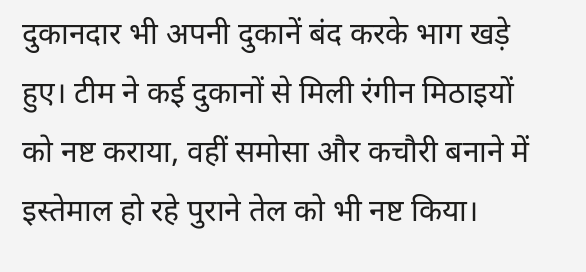दुकानदार भी अपनी दुकानें बंद करके भाग खड़े हुए। टीम ने कई दुकानों से मिली रंगीन मिठाइयों को नष्ट कराया, वहीं समोसा और कचौरी बनाने में इस्तेमाल हो रहे पुराने तेल को भी नष्ट किया।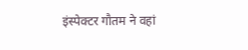इंस्पेक्टर गौतम ने वहां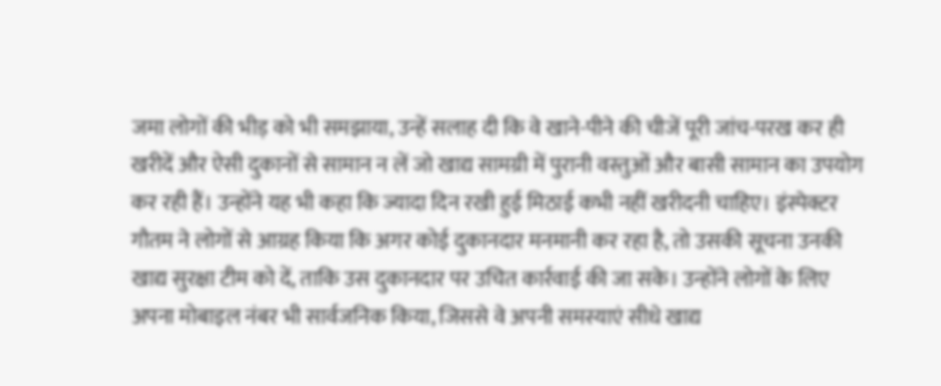जमा लोगों की भीड़ को भी समझाया, उन्हें सलाह दी कि वे खाने-पीने की चीजें पूरी जांच-परख कर ही खरीदें और ऐसी दुकानों से सामान न लें जो खाद्य सामग्री में पुरानी वस्तुओं और बासी सामान का उपयोग कर रही हैं। उन्होंने यह भी कहा कि ज्यादा दिन रखी हुई मिठाई कभी नहीं खरीदनी चाहिए। इंस्पेक्टर गौतम ने लोगों से आग्रह किया कि अगर कोई दुकानदार मनमानी कर रहा है, तो उसकी सूचना उनकी खाद्य सुरक्षा टीम को दें, ताकि उस दुकानदार पर उचित कार्रवाई की जा सके। उन्होंने लोगों के लिए अपना मोबाइल नंबर भी सार्वजनिक किया, जिससे वे अपनी समस्याएं सीधे खाद्य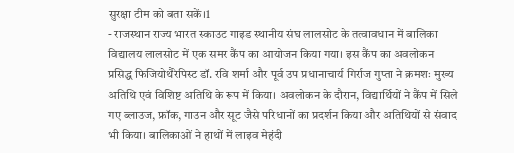सुरक्षा टीम को बता सकें।1
- राजस्थान राज्य भारत स्काउट गाइड स्थानीय संघ लालसोट के तत्वावधान में बालिका विद्यालय लालसोट में एक समर कैंप का आयोजन किया गया। इस कैंप का अवलोकन प्रसिद्ध फिजियोथैरेपिस्ट डॉ. रवि शर्मा और पूर्व उप प्रधानाचार्य गिर्राज गुप्ता ने क्रमशः मुख्य अतिथि एवं विशिष्ट अतिथि के रूप में किया। अवलोकन के दौरान, विद्यार्थियों ने कैंप में सिले गए ब्लाउज, फ्रॉक, गाउन और सूट जैसे परिधानों का प्रदर्शन किया और अतिथियों से संवाद भी किया। बालिकाओं ने हाथों में लाइव मेहंदी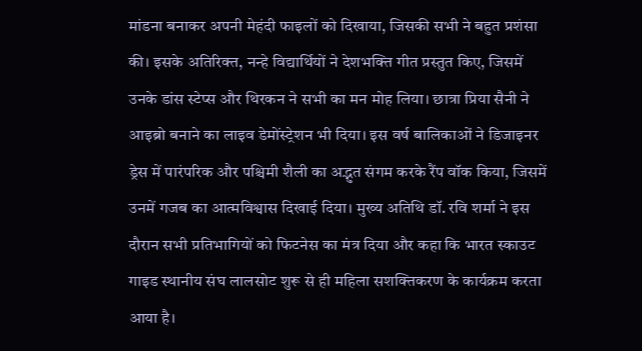मांडना बनाकर अपनी मेहंदी फाइलों को दिखाया, जिसकी सभी ने बहुत प्रशंसा की। इसके अतिरिक्त, नन्हे विद्यार्थियों ने देशभक्ति गीत प्रस्तुत किए, जिसमें उनके डांस स्टेप्स और थिरकन ने सभी का मन मोह लिया। छात्रा प्रिया सैनी ने आइब्रो बनाने का लाइव डेमोंस्ट्रेशन भी दिया। इस वर्ष बालिकाओं ने डिजाइनर ड्रेस में पारंपरिक और पश्चिमी शैली का अद्भुत संगम करके रैंप वॉक किया, जिसमें उनमें गजब का आत्मविश्वास दिखाई दिया। मुख्य अतिथि डॉ. रवि शर्मा ने इस दौरान सभी प्रतिभागियों को फिटनेस का मंत्र दिया और कहा कि भारत स्काउट गाइड स्थानीय संघ लालसोट शुरू से ही महिला सशक्तिकरण के कार्यक्रम करता आया है।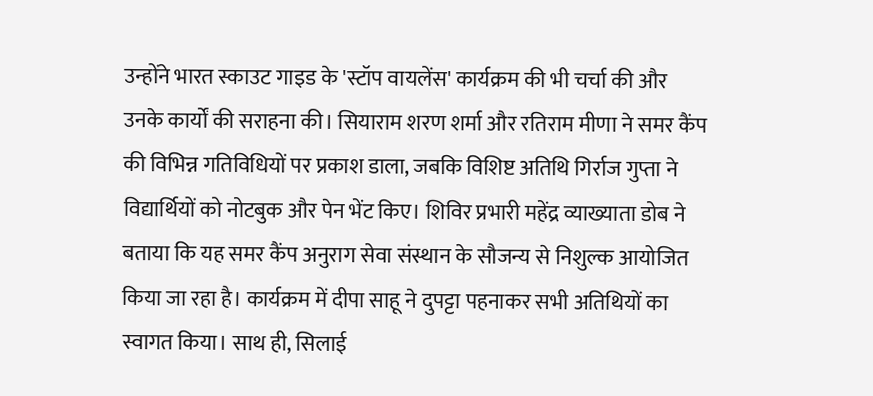उन्होंने भारत स्काउट गाइड के 'स्टॉप वायलेंस' कार्यक्रम की भी चर्चा की और उनके कार्यों की सराहना की। सियाराम शरण शर्मा और रतिराम मीणा ने समर कैंप की विभिन्न गतिविधियों पर प्रकाश डाला, जबकि विशिष्ट अतिथि गिर्राज गुप्ता ने विद्यार्थियों को नोटबुक और पेन भेंट किए। शिविर प्रभारी महेंद्र व्याख्याता डोब ने बताया कि यह समर कैंप अनुराग सेवा संस्थान के सौजन्य से निशुल्क आयोजित किया जा रहा है। कार्यक्रम में दीपा साहू ने दुपट्टा पहनाकर सभी अतिथियों का स्वागत किया। साथ ही, सिलाई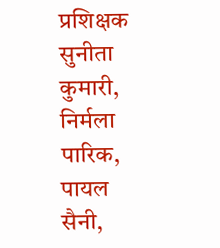प्रशिक्षक सुनीता कुमारी, निर्मला पारिक, पायल सैनी,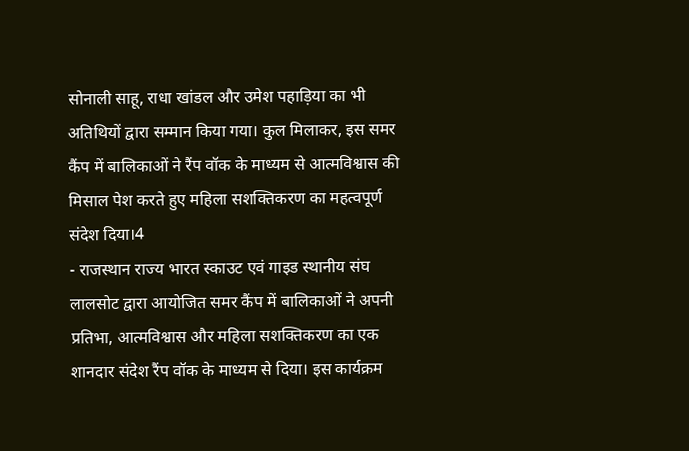सोनाली साहू, राधा खांडल और उमेश पहाड़िया का भी अतिथियों द्वारा सम्मान किया गया। कुल मिलाकर, इस समर कैंप में बालिकाओं ने रैंप वॉक के माध्यम से आत्मविश्वास की मिसाल पेश करते हुए महिला सशक्तिकरण का महत्वपूर्ण संदेश दिया।4
- राजस्थान राज्य भारत स्काउट एवं गाइड स्थानीय संघ लालसोट द्वारा आयोजित समर कैंप में बालिकाओं ने अपनी प्रतिभा, आत्मविश्वास और महिला सशक्तिकरण का एक शानदार संदेश रैंप वॉक के माध्यम से दिया। इस कार्यक्रम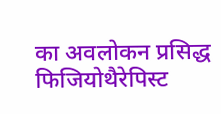का अवलोकन प्रसिद्ध फिजियोथैरेपिस्ट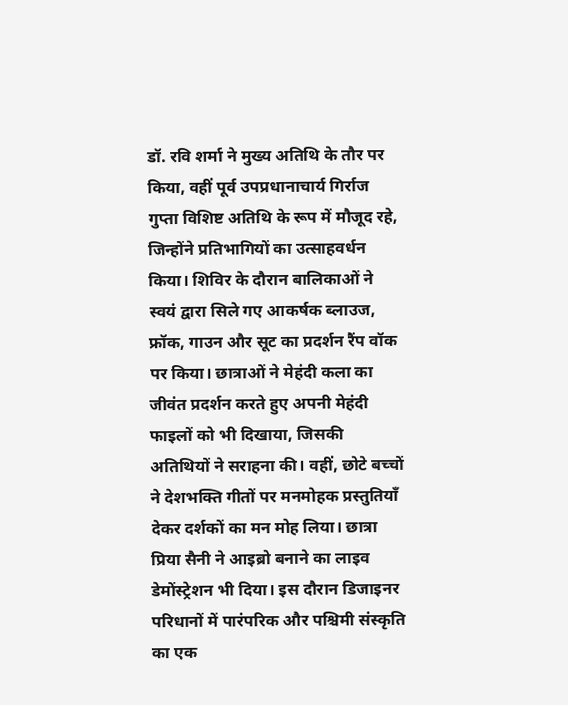डॉ. रवि शर्मा ने मुख्य अतिथि के तौर पर किया, वहीं पूर्व उपप्रधानाचार्य गिर्राज गुप्ता विशिष्ट अतिथि के रूप में मौजूद रहे, जिन्होंने प्रतिभागियों का उत्साहवर्धन किया। शिविर के दौरान बालिकाओं ने स्वयं द्वारा सिले गए आकर्षक ब्लाउज, फ्रॉक, गाउन और सूट का प्रदर्शन रैंप वॉक पर किया। छात्राओं ने मेहंदी कला का जीवंत प्रदर्शन करते हुए अपनी मेहंदी फाइलों को भी दिखाया, जिसकी अतिथियों ने सराहना की। वहीं, छोटे बच्चों ने देशभक्ति गीतों पर मनमोहक प्रस्तुतियाँ देकर दर्शकों का मन मोह लिया। छात्रा प्रिया सैनी ने आइब्रो बनाने का लाइव डेमोंस्ट्रेशन भी दिया। इस दौरान डिजाइनर परिधानों में पारंपरिक और पश्चिमी संस्कृति का एक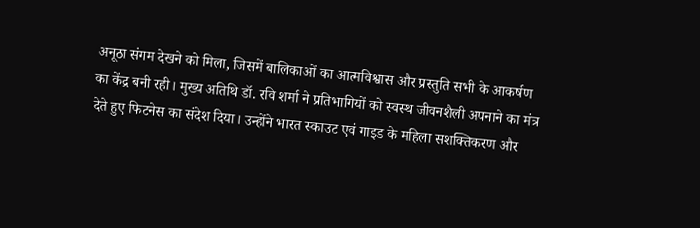अनूठा संगम देखने को मिला, जिसमें बालिकाओं का आत्मविश्वास और प्रस्तुति सभी के आकर्षण का केंद्र बनी रही। मुख्य अतिथि डॉ. रवि शर्मा ने प्रतिभागियों को स्वस्थ जीवनशैली अपनाने का मंत्र देते हुए फिटनेस का संदेश दिया। उन्होंने भारत स्काउट एवं गाइड के महिला सशक्तिकरण और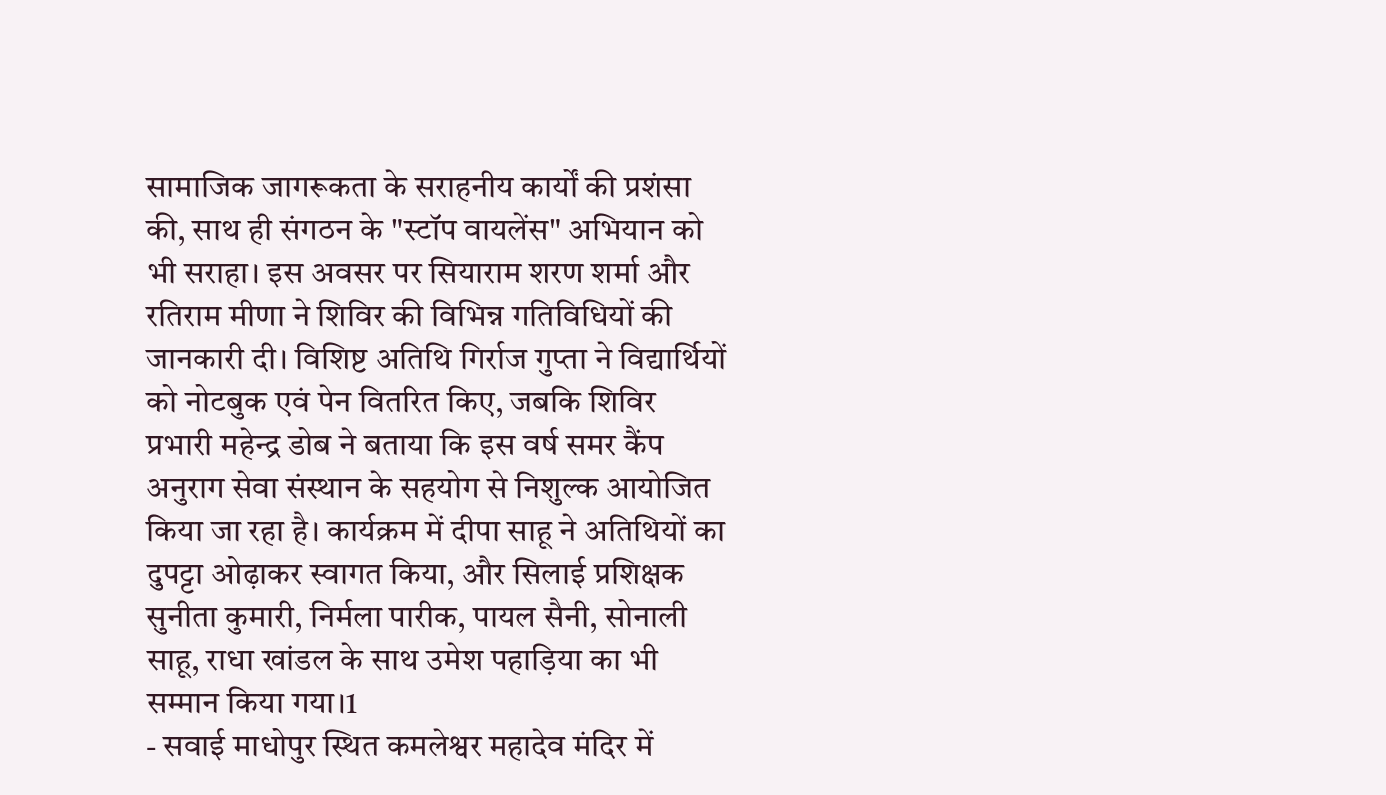सामाजिक जागरूकता के सराहनीय कार्यों की प्रशंसा की, साथ ही संगठन के "स्टॉप वायलेंस" अभियान को भी सराहा। इस अवसर पर सियाराम शरण शर्मा और रतिराम मीणा ने शिविर की विभिन्न गतिविधियों की जानकारी दी। विशिष्ट अतिथि गिर्राज गुप्ता ने विद्यार्थियों को नोटबुक एवं पेन वितरित किए, जबकि शिविर प्रभारी महेन्द्र डोब ने बताया कि इस वर्ष समर कैंप अनुराग सेवा संस्थान के सहयोग से निशुल्क आयोजित किया जा रहा है। कार्यक्रम में दीपा साहू ने अतिथियों का दुपट्टा ओढ़ाकर स्वागत किया, और सिलाई प्रशिक्षक सुनीता कुमारी, निर्मला पारीक, पायल सैनी, सोनाली साहू, राधा खांडल के साथ उमेश पहाड़िया का भी सम्मान किया गया।1
- सवाई माधोपुर स्थित कमलेश्वर महादेव मंदिर में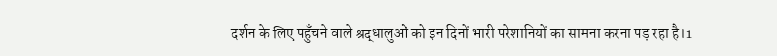दर्शन के लिए पहुँचने वाले श्रद्धालुओं को इन दिनों भारी परेशानियों का सामना करना पड़ रहा है।1